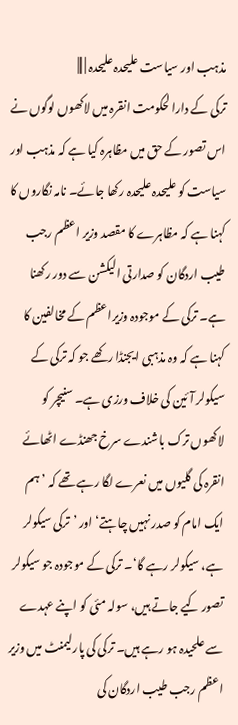مذہب اور سیاست علیحدہ علیحدہ | |||
ترکی کے دارا لحکومت انقرہ میں لاکھوں لوگوں نے اس تصور کے حق میں مظاہرہ کیا ہے کہ مذہب اور سیاست کو علیحدہ علیحدہ رکھا جائے۔ نامہ نگاروں کا کہنا ہے کہ مظاہرے کا مقصد وزیر اعظم رجب طیب اردگان کو صدارتی الیکشن سے دور رکھنا ہے۔ ترکی کے موجودہ وزیراعظم کے مخالفین کا کہنا ہے کہ وہ مذہبی ایجنڈا رکھے جو کہ ترکی کے سیکولر آئین کی خلاف ورزی ہے۔ سنیچر کو لاکھوں ترک باشندے سرخ جھنڈے اٹھائے انقرہ کی گلیوں میں نعرے لگا رہے تھے کہ ’ہم ایک امام کو صدر نہیں چاہتے‘ اور ’ترکی سیکولر ہے، سیکولر رہے گا‘۔ ترکی کے موجودہ جو سیکولر تصور کیے جاتے ہیں، سولہ مئی کو اپنے عہدے سے علحیدہ ہو رہے ہیں۔ ترکی کی پارلیمنٹ میں وزیر اعظم رجب طیب اردگان کی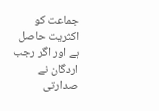جماعت کو اکثریت حاصل ہے اور اگر رجب اردگان نے صدارتی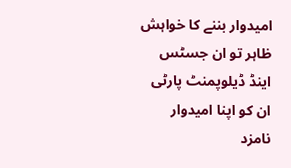امیدوار بننے کا خواہش ظاہر تو ان جسٹس اینڈ ڈیلوپمنٹ پارٹی ان کو اپنا امیدوار نامزد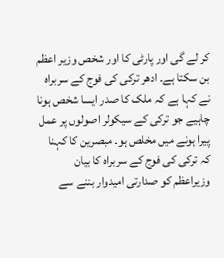کر لے گی اور پارٹی کا اور شخص وزیر اعظم بن سکتا ہے۔ ادھر ترکی کی فوج کے سربراہ نے کہا ہے کہ ملک کا صدر ایسا شخص ہونا چاہیے جو ترکی کے سیکولر اصولوں پر عمل پیرا ہونے میں مخلص ہو۔ مبصرین کا کہنا کہ ترکی کی فوج کے سربراہ کا بیان وزیراعظم کو صدارتی امیدوار بننے سے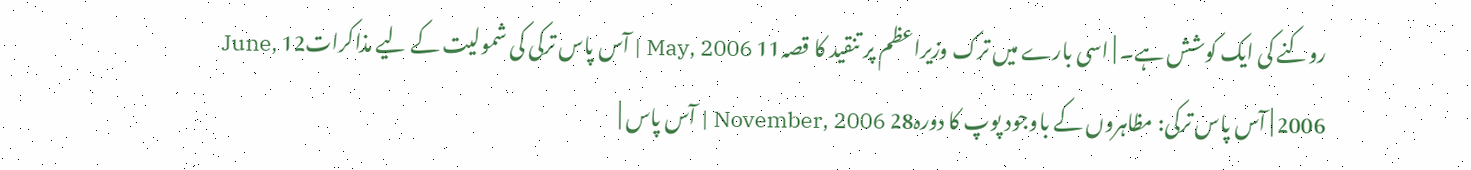روکنے کی ایک کوشش ہے۔ | اسی بارے میں ترک وزیراعظم پر تنقید کا قصہ11 May, 2006 | آس پاس ترکی کی شمولیت کے لیے مذاکرات12 June, 2006 | آس پاس ترکی: مظاہروں کے باوجود پوپ کا دورہ28 November, 2006 | آس پاس |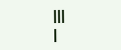|||
|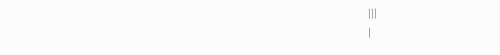|||
|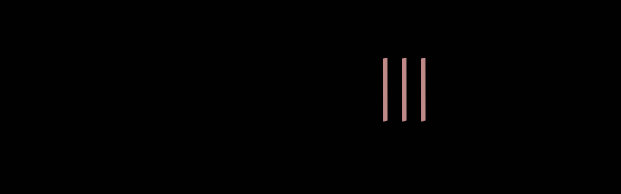|||